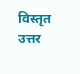विस्तृत उत्तर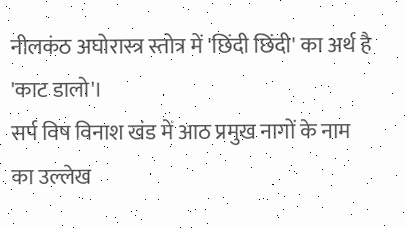नीलकंठ अघोरास्त्र स्तोत्र में 'छिंदी छिंदी' का अर्थ है 'काट डालो'।
सर्प विष विनाश खंड में आठ प्रमुख नागों के नाम का उल्लेख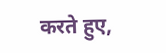करते हुए,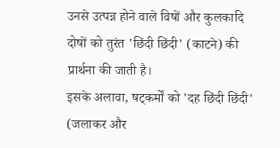उनसे उत्पन्न होने वाले विषों और कुलकादि दोषों को तुरंत 'छिंदी छिंदी' (काटने) की प्रार्थना की जाती है।
इसके अलावा, षट्कर्मों को 'दह छिंदी छिंदी' (जलाकर और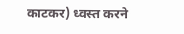काटकर) ध्वस्त करने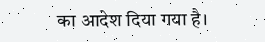का आदेश दिया गया है।